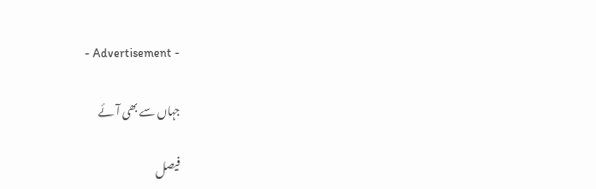- Advertisement -

جہاں سے بھی آئے

فیصل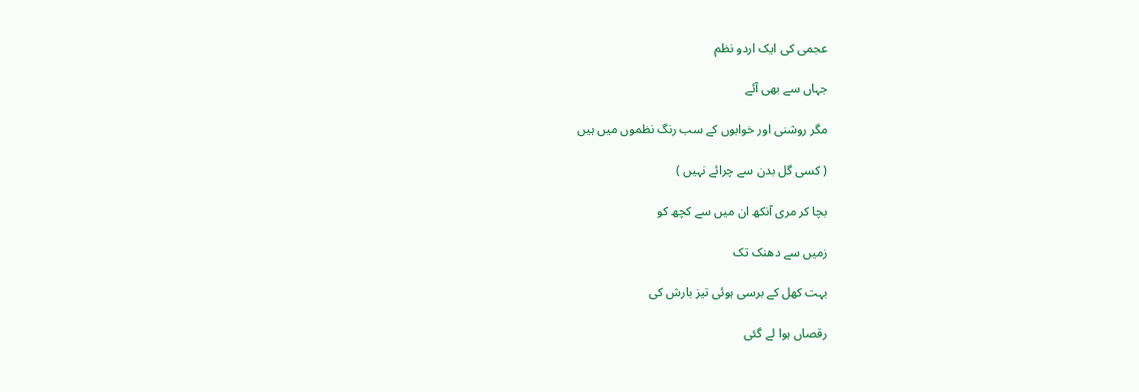عجمی کی ایک اردو نظم

جہاں سے بھی آئے

مگر روشنی اور خوابوں کے سب رنگ نظموں میں ہیں

( کسی گل بدن سے چرائے نہیں )

بچا کر مری آنکھ ان میں سے کچھ کو

زمیں سے دھنک تک

بہت کھل کے برسی ہوئی تیز بارش کی

رقصاں ہوا لے گئی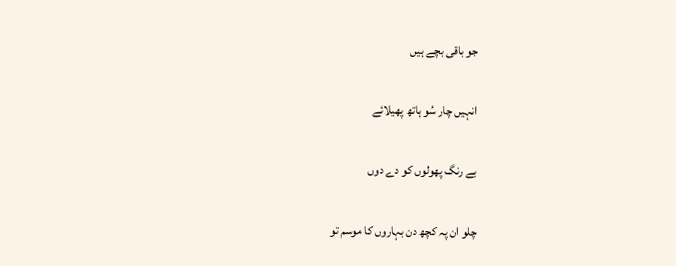جو باقی بچے ہیں

انہیں چار سُو ہاتھ پھیلائے

بے رنگ پھولوں کو دے دوں

چلو ان پہ کچھ دن بہاروں کا موسم تو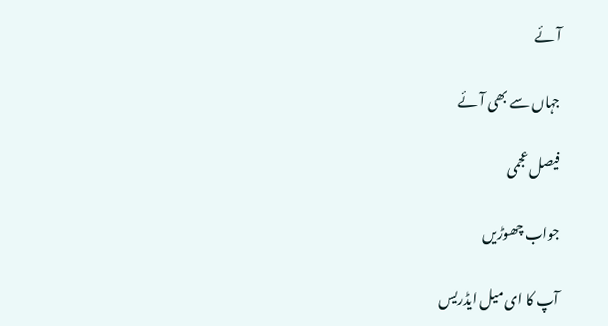آئے

جہاں سے بھی آئے

فیصل عجمی

جواب چھوڑیں

آپ کا ای میل ایڈریس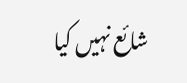شائع نہیں کیا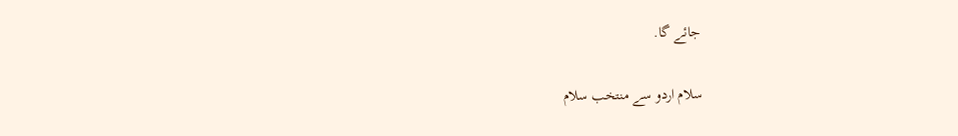جائے گا.

سلام اردو سے منتخب سلام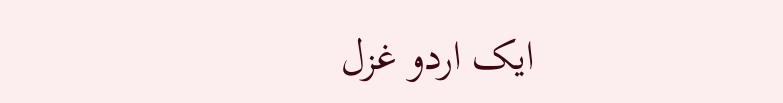ایک اردو غزل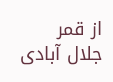از قمر جلال آبادی